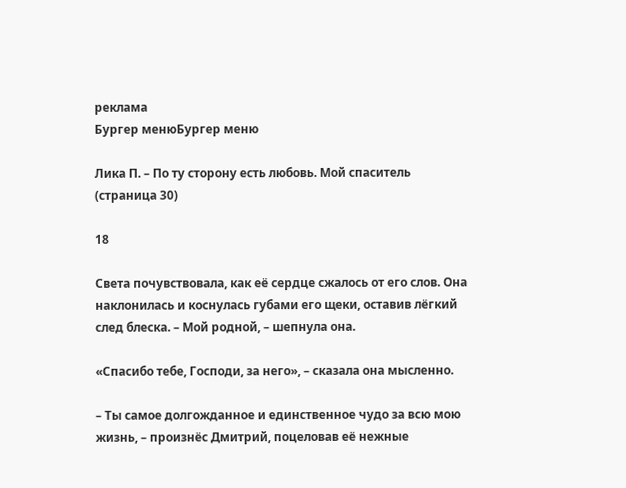реклама
Бургер менюБургер меню

Лика П. – По ту сторону есть любовь. Мой спаситель (страница 30)

18

Света почувствовала, как её сердце сжалось от его слов. Она наклонилась и коснулась губами его щеки, оставив лёгкий след блеска. – Мой родной, – шепнула она.

«Спасибо тебе, Господи, за него», – сказала она мысленно.

– Ты самое долгожданное и единственное чудо за всю мою жизнь, – произнёс Дмитрий, поцеловав её нежные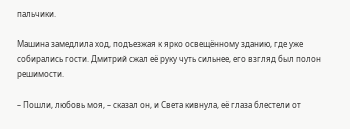пальчики.

Машина замедлила ход, подъезжая к ярко освещённому зданию, где уже собирались гости. Дмитрий сжал её руку чуть сильнее, его взгляд был полон решимости.

– Пошли, любовь моя, – сказал он, и Света кивнула, её глаза блестели от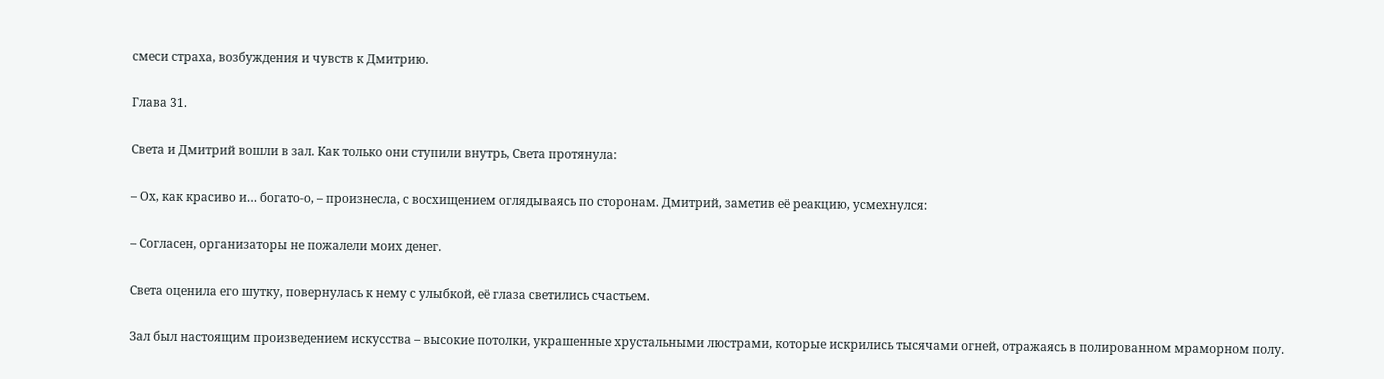смеси страха, возбуждения и чувств к Дмитрию.

Глава 31.

Света и Дмитрий вошли в зал. Как только они ступили внутрь, Света протянула:

– Ох, как красиво и… богато-о, – произнесла, с восхищением оглядываясь по сторонам. Дмитрий, заметив её реакцию, усмехнулся:

– Согласен, организаторы не пожалели моих денег.

Света оценила его шутку, повернулась к нему с улыбкой, её глаза светились счастьем.

Зал был настоящим произведением искусства – высокие потолки, украшенные хрустальными люстрами, которые искрились тысячами огней, отражаясь в полированном мраморном полу.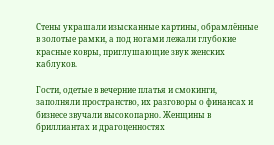Стены украшали изысканные картины, обрамлённые в золотые рамки, а под ногами лежали глубокие красные ковры, приглушающие звук женских каблуков.

Гости, одетые в вечерние платья и смокинги, заполняли пространство, их разговоры о финансах и бизнесе звучали высокопарно. Женщины в бриллиантах и драгоценностях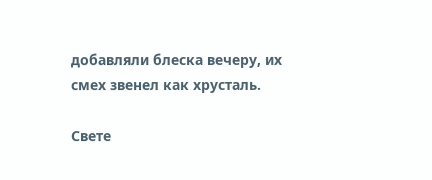добавляли блеска вечеру, их смех звенел как хрусталь.

Свете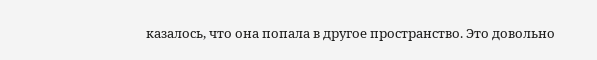казалось, что она попала в другое пространство. Это довольно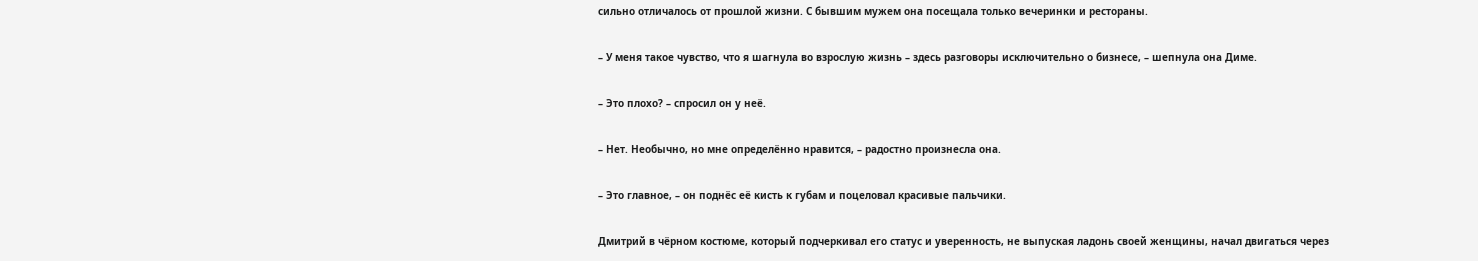сильно отличалось от прошлой жизни. С бывшим мужем она посещала только вечеринки и рестораны.

– У меня такое чувство, что я шагнула во взрослую жизнь – здесь разговоры исключительно о бизнесе, – шепнула она Диме.

– Это плохо? – спросил он у неё.

– Нет. Необычно, но мне определённо нравится, – радостно произнесла она.

– Это главное, – он поднёс её кисть к губам и поцеловал красивые пальчики.

Дмитрий в чёрном костюме, который подчеркивал его статус и уверенность, не выпуская ладонь своей женщины, начал двигаться через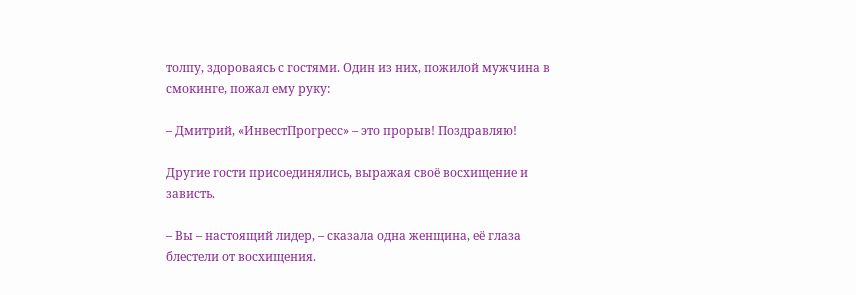толпу, здороваясь с гостями. Один из них, пожилой мужчина в смокинге, пожал ему руку:

– Дмитрий, «ИнвестПрогресс» – это прорыв! Поздравляю!

Другие гости присоединялись, выражая своё восхищение и зависть.

– Вы – настоящий лидер, – сказала одна женщина, её глаза блестели от восхищения.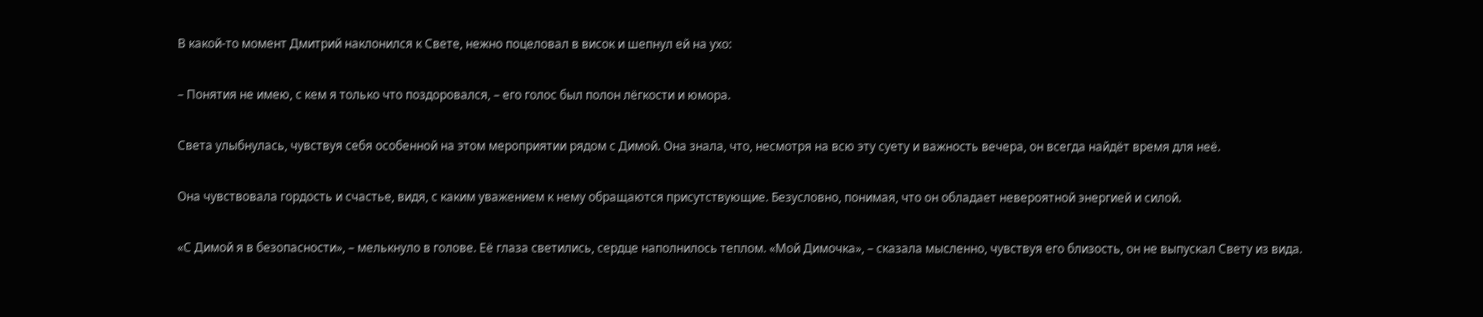В какой-то момент Дмитрий наклонился к Свете, нежно поцеловал в висок и шепнул ей на ухо:

– Понятия не имею, с кем я только что поздоровался, – его голос был полон лёгкости и юмора.

Света улыбнулась, чувствуя себя особенной на этом мероприятии рядом с Димой. Она знала, что, несмотря на всю эту суету и важность вечера, он всегда найдёт время для неё.

Она чувствовала гордость и счастье, видя, с каким уважением к нему обращаются присутствующие. Безусловно, понимая, что он обладает невероятной энергией и силой.

«С Димой я в безопасности», – мелькнуло в голове. Её глаза светились, сердце наполнилось теплом. «Мой Димочка», – сказала мысленно, чувствуя его близость, он не выпускал Свету из вида.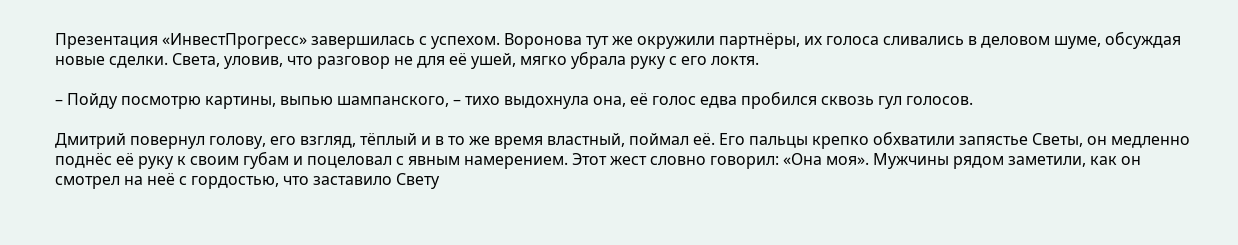Презентация «ИнвестПрогресс» завершилась с успехом. Воронова тут же окружили партнёры, их голоса сливались в деловом шуме, обсуждая новые сделки. Света, уловив, что разговор не для её ушей, мягко убрала руку с его локтя.

– Пойду посмотрю картины, выпью шампанского, – тихо выдохнула она, её голос едва пробился сквозь гул голосов.

Дмитрий повернул голову, его взгляд, тёплый и в то же время властный, поймал её. Его пальцы крепко обхватили запястье Светы, он медленно поднёс её руку к своим губам и поцеловал с явным намерением. Этот жест словно говорил: «Она моя». Мужчины рядом заметили, как он смотрел на неё с гордостью, что заставило Свету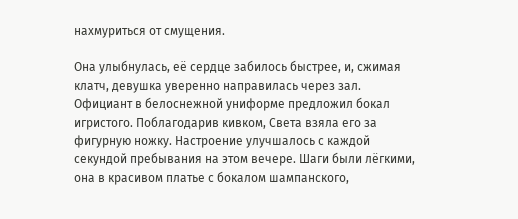нахмуриться от смущения.

Она улыбнулась, её сердце забилось быстрее, и, сжимая клатч, девушка уверенно направилась через зал. Официант в белоснежной униформе предложил бокал игристого. Поблагодарив кивком, Света взяла его за фигурную ножку. Настроение улучшалось с каждой секундой пребывания на этом вечере. Шаги были лёгкими, она в красивом платье с бокалом шампанского,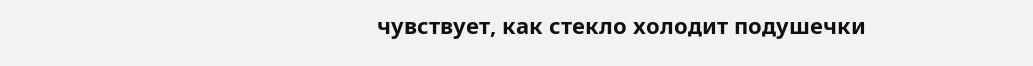чувствует, как стекло холодит подушечки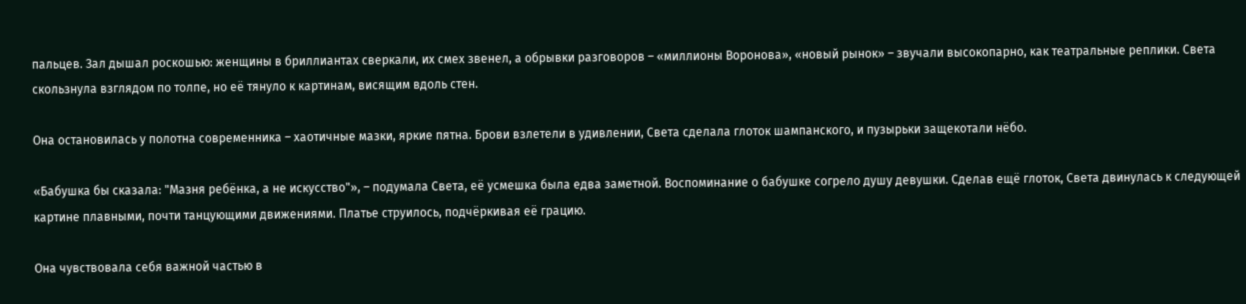пальцев. Зал дышал роскошью: женщины в бриллиантах сверкали, их смех звенел, а обрывки разговоров – «миллионы Воронова», «новый рынок» – звучали высокопарно, как театральные реплики. Света скользнула взглядом по толпе, но её тянуло к картинам, висящим вдоль стен.

Она остановилась у полотна современника – хаотичные мазки, яркие пятна. Брови взлетели в удивлении, Света сделала глоток шампанского, и пузырьки защекотали нёбо.

«Бабушка бы сказала: "Мазня ребёнка, а не искусство"», – подумала Света, её усмешка была едва заметной. Воспоминание о бабушке согрело душу девушки. Сделав ещё глоток, Света двинулась к следующей картине плавными, почти танцующими движениями. Платье струилось, подчёркивая её грацию.

Она чувствовала себя важной частью в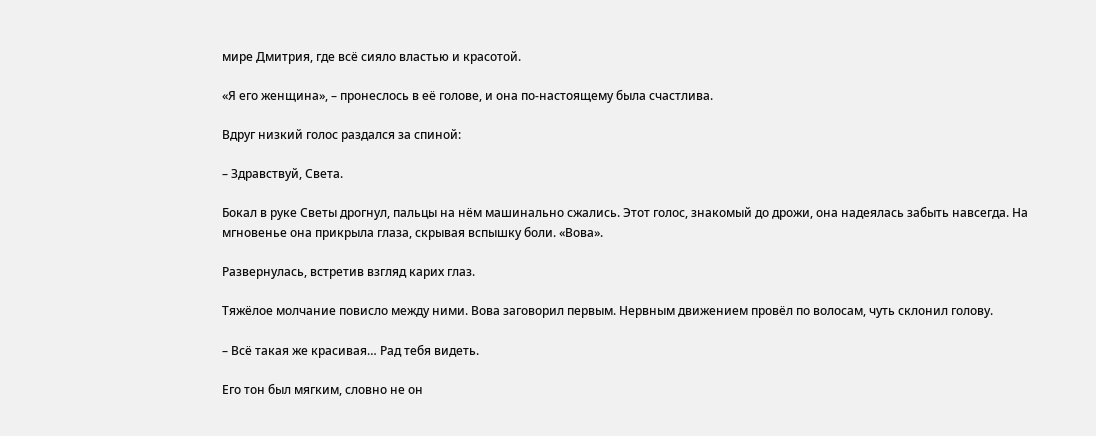мире Дмитрия, где всё сияло властью и красотой.

«Я его женщина», – пронеслось в её голове, и она по-настоящему была счастлива.

Вдруг низкий голос раздался за спиной:

– Здравствуй, Света.

Бокал в руке Светы дрогнул, пальцы на нём машинально сжались. Этот голос, знакомый до дрожи, она надеялась забыть навсегда. На мгновенье она прикрыла глаза, скрывая вспышку боли. «Вова».

Развернулась, встретив взгляд карих глаз.

Тяжёлое молчание повисло между ними. Вова заговорил первым. Нервным движением провёл по волосам, чуть склонил голову.

– Всё такая же красивая… Рад тебя видеть.

Его тон был мягким, словно не он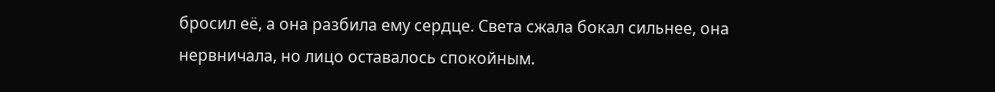бросил её, а она разбила ему сердце. Света сжала бокал сильнее, она нервничала, но лицо оставалось спокойным.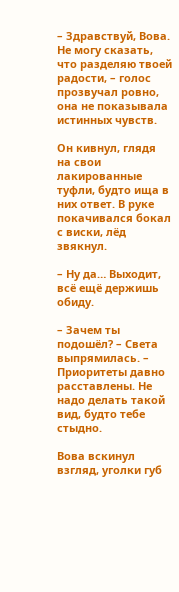– Здравствуй, Вова. Не могу сказать, что разделяю твоей радости, – голос прозвучал ровно, она не показывала истинных чувств.

Он кивнул, глядя на свои лакированные туфли, будто ища в них ответ. В руке покачивался бокал с виски, лёд звякнул.

– Ну да… Выходит, всё ещё держишь обиду.

– Зачем ты подошёл? – Света выпрямилась. – Приоритеты давно расставлены. Не надо делать такой вид, будто тебе стыдно.

Вова вскинул взгляд, уголки губ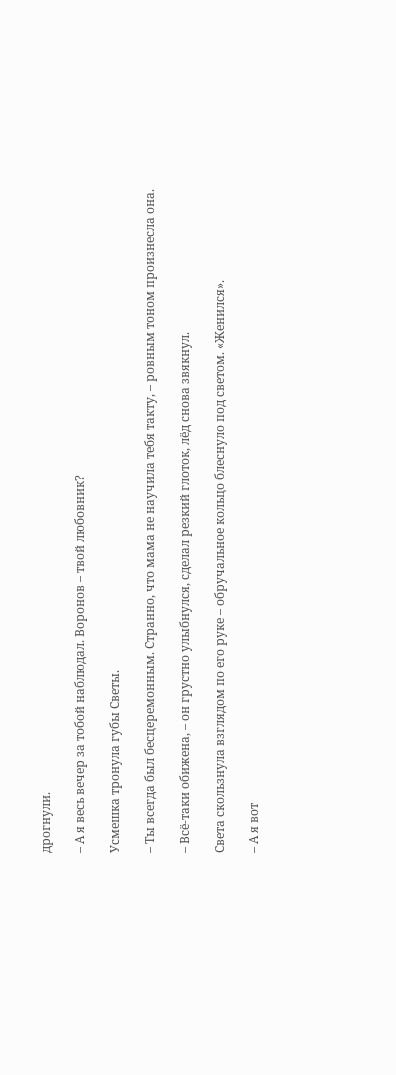дрогнули.

– А я весь вечер за тобой наблюдал. Воронов – твой любовник?

Усмешка тронула губы Светы.

– Ты всегда был бесцеремонным. Странно, что мама не научила тебя такту, – ровным тоном произнесла она.

– Всё-таки обижена, – он грустно улыбнулся, сделал резкий глоток, лёд снова звякнул.

Света скользнула взглядом по его руке – обручальное кольцо блеснуло под светом. «Женился».

– А я вот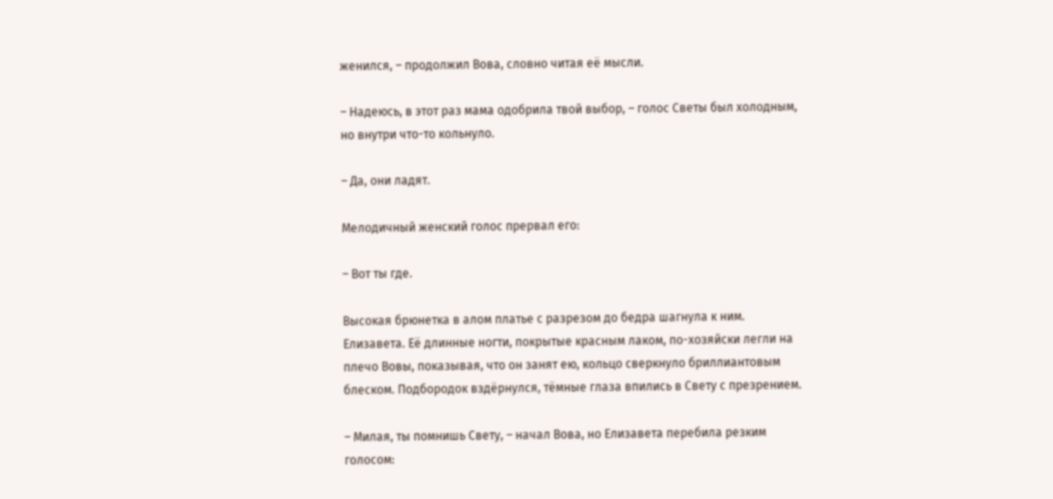женился, – продолжил Вова, словно читая её мысли.

– Надеюсь, в этот раз мама одобрила твой выбор, – голос Светы был холодным, но внутри что-то кольнуло.

– Да, они ладят.

Мелодичный женский голос прервал его:

– Вот ты где.

Высокая брюнетка в алом платье с разрезом до бедра шагнула к ним. Елизавета. Её длинные ногти, покрытые красным лаком, по-хозяйски легли на плечо Вовы, показывая, что он занят ею, кольцо сверкнуло бриллиантовым блеском. Подбородок вздёрнулся, тёмные глаза впились в Свету с презрением.

– Милая, ты помнишь Свету, – начал Вова, но Елизавета перебила резким голосом: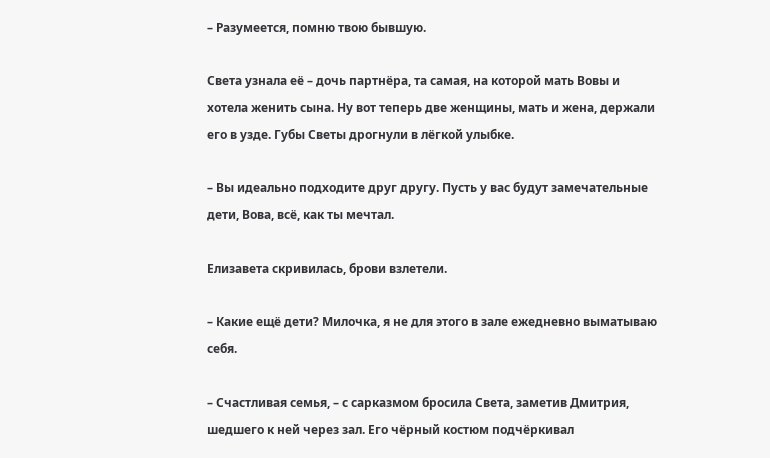– Разумеется, помню твою бывшую.

Света узнала её – дочь партнёра, та самая, на которой мать Вовы и хотела женить сына. Ну вот теперь две женщины, мать и жена, держали его в узде. Губы Светы дрогнули в лёгкой улыбке.

– Вы идеально подходите друг другу. Пусть у вас будут замечательные дети, Вова, всё, как ты мечтал.

Елизавета скривилась, брови взлетели.

– Какие ещё дети? Милочка, я не для этого в зале ежедневно выматываю себя.

– Счастливая семья, – с сарказмом бросила Света, заметив Дмитрия, шедшего к ней через зал. Его чёрный костюм подчёркивал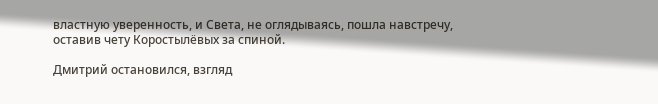властную уверенность, и Света, не оглядываясь, пошла навстречу, оставив чету Коростылёвых за спиной.

Дмитрий остановился, взгляд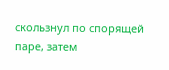скользнул по спорящей паре, затем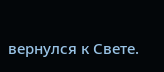вернулся к Свете.